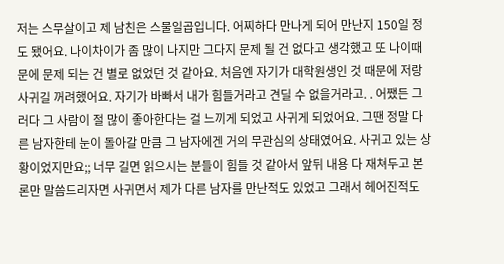저는 스무살이고 제 남친은 스물일곱입니다. 어찌하다 만나게 되어 만난지 150일 정도 됐어요. 나이차이가 좀 많이 나지만 그다지 문제 될 건 없다고 생각했고 또 나이때문에 문제 되는 건 별로 없었던 것 같아요. 처음엔 자기가 대학원생인 것 때문에 저랑 사귀길 꺼려했어요. 자기가 바빠서 내가 힘들거라고 견딜 수 없을거라고. . 어쨌든 그러다 그 사람이 절 많이 좋아한다는 걸 느끼게 되었고 사귀게 되었어요. 그땐 정말 다른 남자한테 눈이 돌아갈 만큼 그 남자에겐 거의 무관심의 상태였어요. 사귀고 있는 상황이었지만요;; 너무 길면 읽으시는 분들이 힘들 것 같아서 앞뒤 내용 다 재쳐두고 본론만 말씀드리자면 사귀면서 제가 다른 남자를 만난적도 있었고 그래서 헤어진적도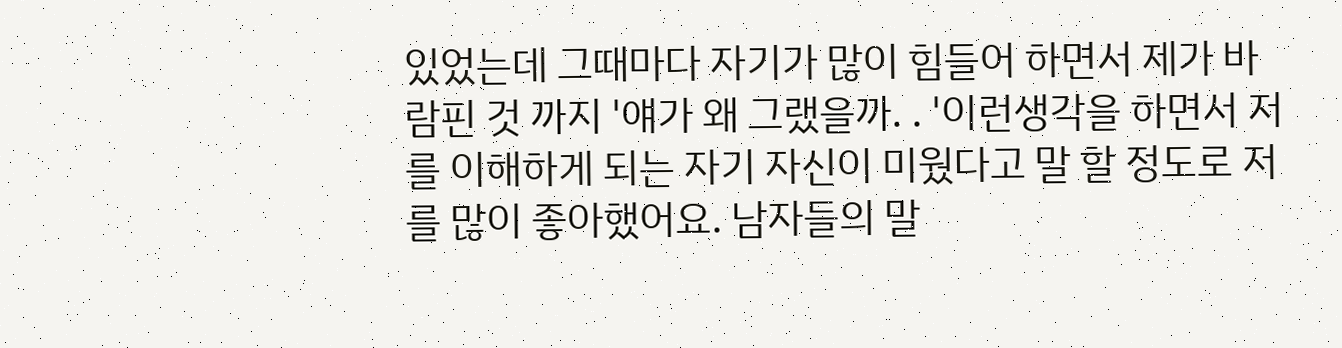있었는데 그때마다 자기가 많이 힘들어 하면서 제가 바람핀 것 까지 '얘가 왜 그랬을까. . '이런생각을 하면서 저를 이해하게 되는 자기 자신이 미웠다고 말 할 정도로 저를 많이 좋아했어요. 남자들의 말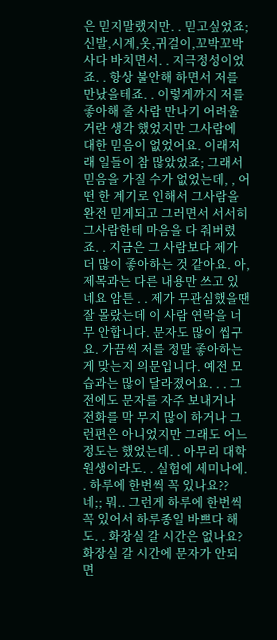은 믿지말랬지만. . 믿고싶었죠; 신발,시계,옷,귀걸이,꼬박꼬박 사다 바치면서. . 지극정성이었죠. . 항상 불안해 하면서 저를 만났을테죠. . 이렇게까지 저를 좋아해 줄 사람 만나기 어려울 거란 생각 했었지만 그사람에 대한 믿음이 없었어요. 이래저래 일들이 참 많았었죠; 그래서 믿음을 가질 수가 없었는데, , 어떤 한 계기로 인해서 그사람을 완전 믿게되고 그러면서 서서히 그사람한테 마음을 다 줘버렸죠. . 지금은 그 사람보다 제가 더 많이 좋아하는 것 같아요. 아, 제목과는 다른 내용만 쓰고 있네요 암튼 . . 제가 무관심했을땐 잘 몰랐는데 이 사람 연락을 너무 안합니다. 문자도 많이 씹구요. 가끔씩 저를 정말 좋아하는게 맞는지 의문입니다. 예전 모습과는 많이 달라졌어요. . . 그전에도 문자를 자주 보내거나 전화를 막 무지 많이 하거나 그런편은 아니었지만 그래도 어느정도는 했었는데. . 아무리 대학원생이라도. . 실험에 세미나에. . 하루에 한번씩 꼭 있나요?? 네;; 뭐.. 그런게 하루에 한번씩 꼭 있어서 하루종일 바쁘다 해도. . 화장실 갈 시간은 없나요? 화장실 갈 시간에 문자가 안되면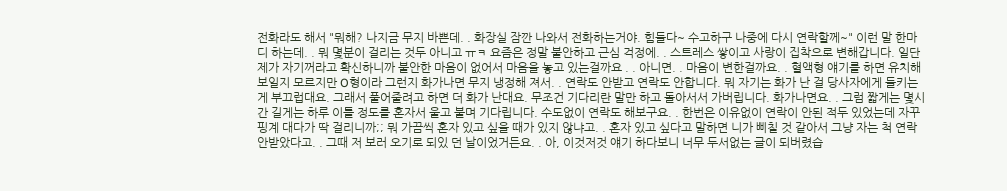전화라도 해서 "뭐해? 나지금 무지 바쁜데. . 화장실 잠깐 나와서 전화하는거야. 힘들다~ 수고하구 나중에 다시 연락할께~" 이런 말 한마디 하는데. . 뭐 몇분이 걸리는 것두 아니고 ㅠㅋ 요즘은 정말 불안하고 근심 걱정에. . 스트레스 쌓이고 사랑이 집착으로 변해갑니다. 일단 제가 자기꺼라고 확신하니까 불안한 마음이 없어서 마음을 놓고 있는걸까요 . . 아니면. . 마음이 변한걸까요. . 혈액형 얘기를 하면 유치해 보일지 모르지만 O형이라 그런지 화가나면 무지 냉정해 져서. . 연락도 안받고 연락도 안합니다. 뭐 자기는 화가 난 걸 당사자에게 들키는게 부끄럽대요. 그래서 풀어줄려고 하면 더 화가 난대요. 무조건 기다리란 말만 하고 돌아서서 가버립니다. 화가나면요. . 그럼 짧게는 몇시간 길게는 하루 이틀 정도를 혼자서 울고 불며 기다립니다. 수도없이 연락도 해보구요. . 한번은 이유없이 연락이 안된 적두 있었는데 자꾸 핑계 대다가 딱 걸리니까;; 뭐 가끔씩 혼자 있고 싶을 때가 있지 않냐고. . 혼자 있고 싶다고 말하면 니가 삐칠 것 같아서 그냥 자는 척 연락 안받았다고. . 그때 저 보러 오기로 되있 던 날이었거든요. . 아, 이것저것 얘기 하다보니 너무 두서없는 글이 되버렸습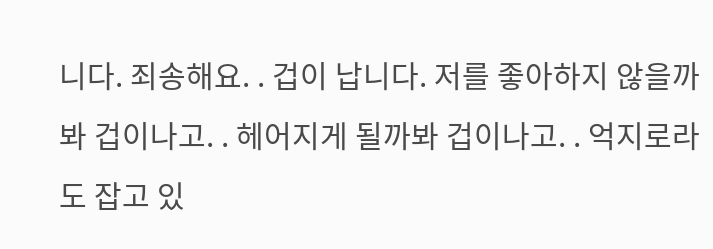니다. 죄송해요. . 겁이 납니다. 저를 좋아하지 않을까봐 겁이나고. . 헤어지게 될까봐 겁이나고. . 억지로라도 잡고 있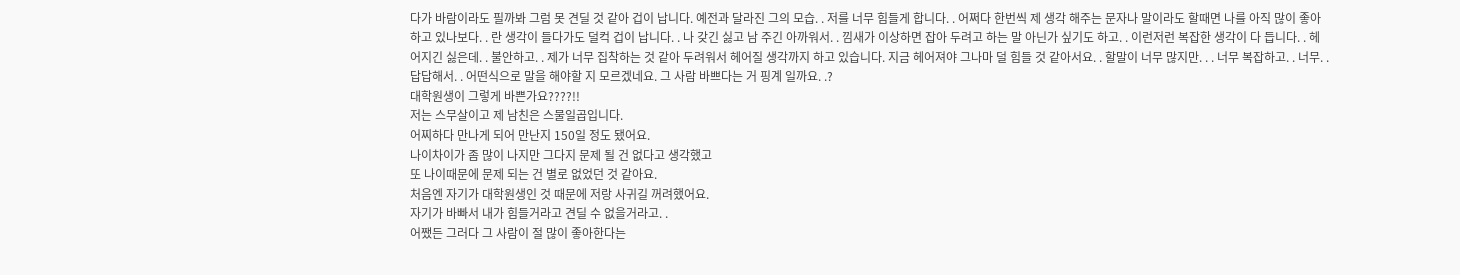다가 바람이라도 필까봐 그럼 못 견딜 것 같아 겁이 납니다. 예전과 달라진 그의 모습. . 저를 너무 힘들게 합니다. . 어쩌다 한번씩 제 생각 해주는 문자나 말이라도 할때면 나를 아직 많이 좋아하고 있나보다. . 란 생각이 들다가도 덜컥 겁이 납니다. . 나 갖긴 싫고 남 주긴 아까워서. . 낌새가 이상하면 잡아 두려고 하는 말 아닌가 싶기도 하고. . 이런저런 복잡한 생각이 다 듭니다. . 헤어지긴 싫은데. . 불안하고. . 제가 너무 집착하는 것 같아 두려워서 헤어질 생각까지 하고 있습니다. 지금 헤어져야 그나마 덜 힘들 것 같아서요. . 할말이 너무 많지만. . . 너무 복잡하고. . 너무. . 답답해서. . 어떤식으로 말을 해야할 지 모르겠네요. 그 사람 바쁘다는 거 핑계 일까요. .?
대학원생이 그렇게 바쁜가요????!!
저는 스무살이고 제 남친은 스물일곱입니다.
어찌하다 만나게 되어 만난지 150일 정도 됐어요.
나이차이가 좀 많이 나지만 그다지 문제 될 건 없다고 생각했고
또 나이때문에 문제 되는 건 별로 없었던 것 같아요.
처음엔 자기가 대학원생인 것 때문에 저랑 사귀길 꺼려했어요.
자기가 바빠서 내가 힘들거라고 견딜 수 없을거라고. .
어쨌든 그러다 그 사람이 절 많이 좋아한다는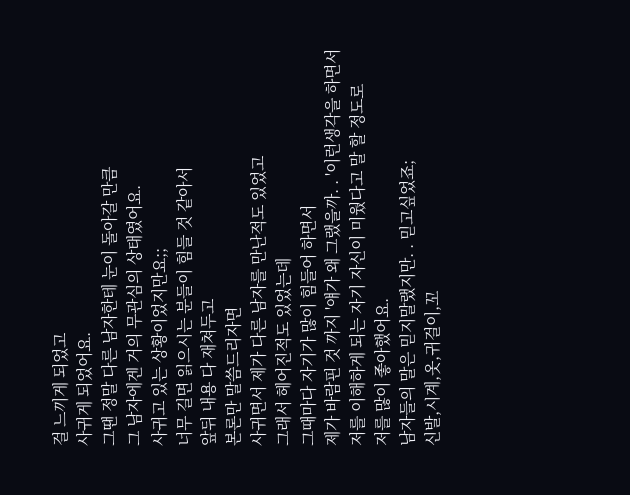걸 느끼게 되었고
사귀게 되었어요.
그땐 정말 다른 남자한테 눈이 돌아갈 만큼
그 남자에겐 거의 무관심의 상태였어요.
사귀고 있는 상황이었지만요;;
너무 길면 읽으시는 분들이 힘들 것 같아서
앞뒤 내용 다 재쳐두고
본론만 말씀드리자면
사귀면서 제가 다른 남자를 만난적도 있었고
그래서 헤어진적도 있었는데
그때마다 자기가 많이 힘들어 하면서
제가 바람핀 것 까지 '얘가 왜 그랬을까. . '이런생각을 하면서
저를 이해하게 되는 자기 자신이 미웠다고 말 할 정도로
저를 많이 좋아했어요.
남자들의 말은 믿지말랬지만. . 믿고싶었죠;
신발,시계,옷,귀걸이,꼬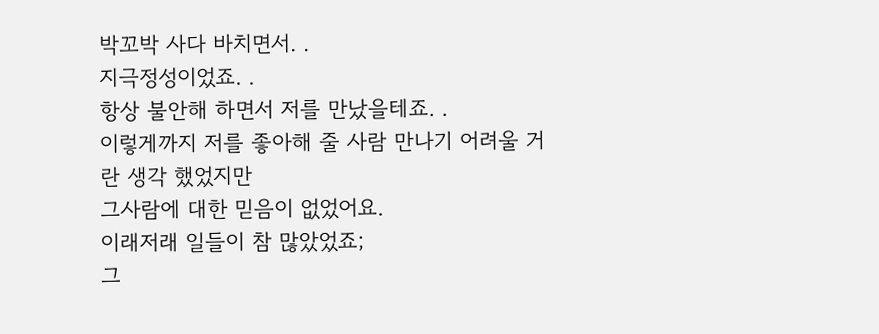박꼬박 사다 바치면서. .
지극정성이었죠. .
항상 불안해 하면서 저를 만났을테죠. .
이렇게까지 저를 좋아해 줄 사람 만나기 어려울 거란 생각 했었지만
그사람에 대한 믿음이 없었어요.
이래저래 일들이 참 많았었죠;
그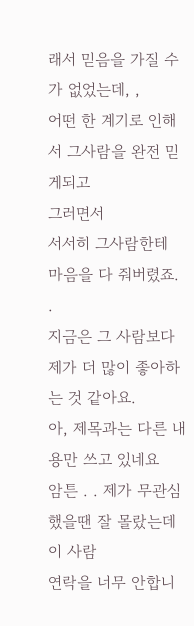래서 믿음을 가질 수가 없었는데, ,
어떤 한 계기로 인해서 그사람을 완전 믿게되고
그러면서
서서히 그사람한테 마음을 다 줘버렸죠. .
지금은 그 사람보다 제가 더 많이 좋아하는 것 같아요.
아, 제목과는 다른 내용만 쓰고 있네요
암튼 . . 제가 무관심했을땐 잘 몰랐는데
이 사람
연락을 너무 안합니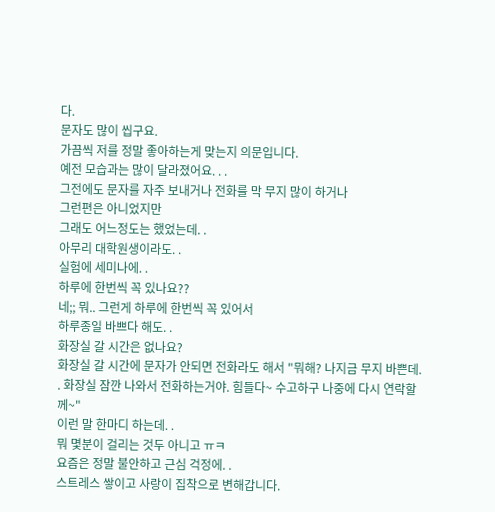다.
문자도 많이 씹구요.
가끔씩 저를 정말 좋아하는게 맞는지 의문입니다.
예전 모습과는 많이 달라졌어요. . .
그전에도 문자를 자주 보내거나 전화를 막 무지 많이 하거나
그런편은 아니었지만
그래도 어느정도는 했었는데. .
아무리 대학원생이라도. .
실험에 세미나에. .
하루에 한번씩 꼭 있나요??
네;; 뭐.. 그런게 하루에 한번씩 꼭 있어서
하루종일 바쁘다 해도. .
화장실 갈 시간은 없나요?
화장실 갈 시간에 문자가 안되면 전화라도 해서 "뭐해? 나지금 무지 바쁜데. . 화장실 잠깐 나와서 전화하는거야. 힘들다~ 수고하구 나중에 다시 연락할께~"
이런 말 한마디 하는데. .
뭐 몇분이 걸리는 것두 아니고 ㅠㅋ
요즘은 정말 불안하고 근심 걱정에. .
스트레스 쌓이고 사랑이 집착으로 변해갑니다.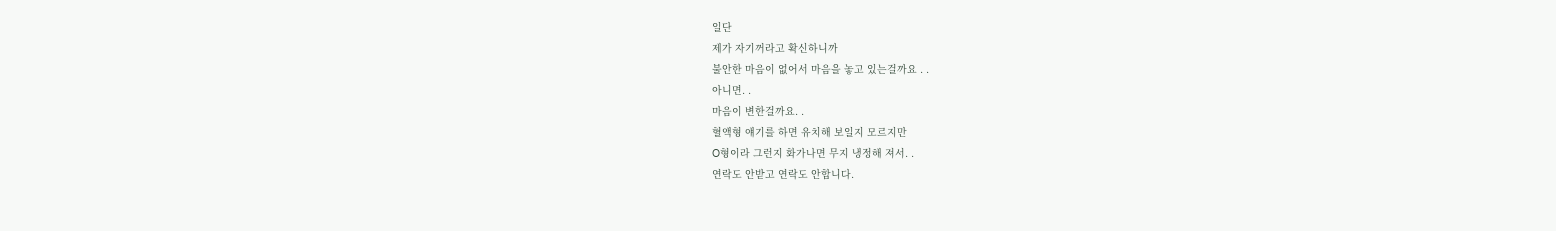일단
제가 자기꺼라고 확신하니까
불안한 마음이 없어서 마음을 놓고 있는걸까요 . .
아니면. .
마음이 변한걸까요. .
혈액형 얘기를 하면 유치해 보일지 모르지만
O형이라 그런지 화가나면 무지 냉정해 져서. .
연락도 안받고 연락도 안합니다.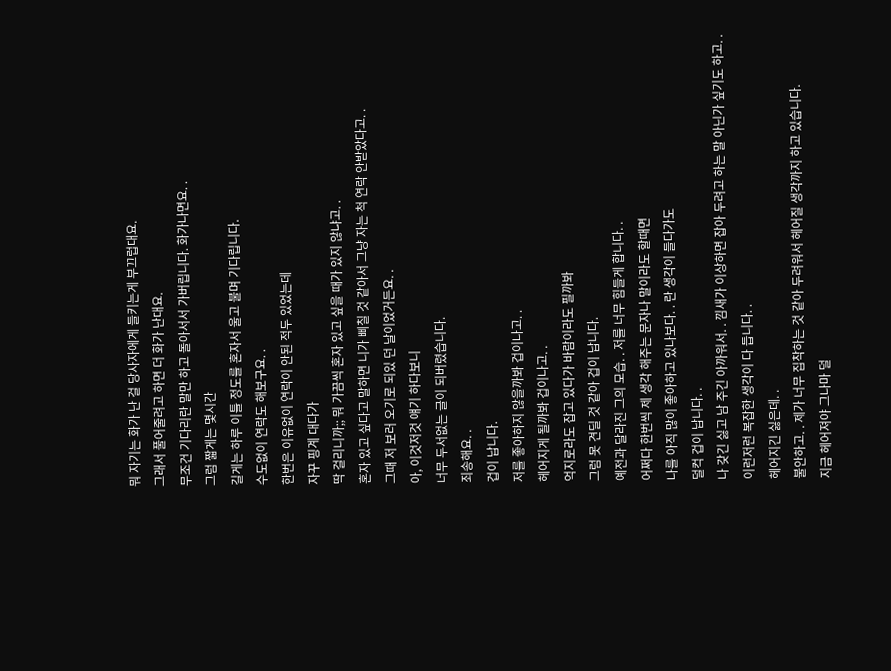뭐 자기는 화가 난 걸 당사자에게 들키는게 부끄럽대요.
그래서 풀어줄려고 하면 더 화가 난대요.
무조건 기다리란 말만 하고 돌아서서 가버립니다. 화가나면요. .
그럼 짧게는 몇시간
길게는 하루 이틀 정도를 혼자서 울고 불며 기다립니다.
수도없이 연락도 해보구요. .
한번은 이유없이 연락이 안된 적두 있었는데
자꾸 핑계 대다가
딱 걸리니까;; 뭐 가끔씩 혼자 있고 싶을 때가 있지 않냐고. .
혼자 있고 싶다고 말하면 니가 삐칠 것 같아서 그냥 자는 척 연락 안받았다고. .
그때 저 보러 오기로 되있 던 날이었거든요. .
아, 이것저것 얘기 하다보니
너무 두서없는 글이 되버렸습니다.
죄송해요. .
겁이 납니다.
저를 좋아하지 않을까봐 겁이나고. .
헤어지게 될까봐 겁이나고. .
억지로라도 잡고 있다가 바람이라도 필까봐
그럼 못 견딜 것 같아 겁이 납니다.
예전과 달라진 그의 모습. . 저를 너무 힘들게 합니다. .
어쩌다 한번씩 제 생각 해주는 문자나 말이라도 할때면
나를 아직 많이 좋아하고 있나보다. . 란 생각이 들다가도
덜컥 겁이 납니다. .
나 갖긴 싫고 남 주긴 아까워서. . 낌새가 이상하면 잡아 두려고 하는 말 아닌가 싶기도 하고. .
이런저런 복잡한 생각이 다 듭니다. .
헤어지긴 싫은데. .
불안하고. . 제가 너무 집착하는 것 같아 두려워서 헤어질 생각까지 하고 있습니다.
지금 헤어져야 그나마 덜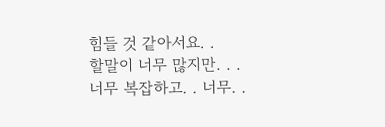힘들 것 같아서요. .
할말이 너무 많지만. . .
너무 복잡하고. . 너무. .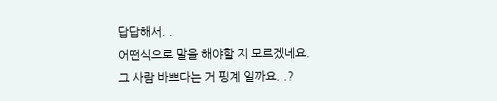답답해서. .
어떤식으로 말을 해야할 지 모르겠네요.
그 사람 바쁘다는 거 핑계 일까요. .?